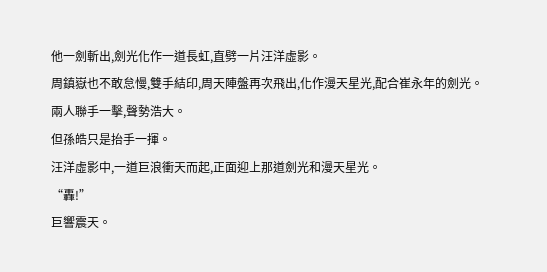他一劍斬出,劍光化作一道長虹,直劈一片汪洋虛影。
周鎮嶽也不敢怠慢,雙手結印,周天陣盤再次飛出,化作漫天星光,配合崔永年的劍光。
兩人聯手一擊,聲勢浩大。
但孫皓只是抬手一揮。
汪洋虛影中,一道巨浪衝天而起,正面迎上那道劍光和漫天星光。
“轟!”
巨響震天。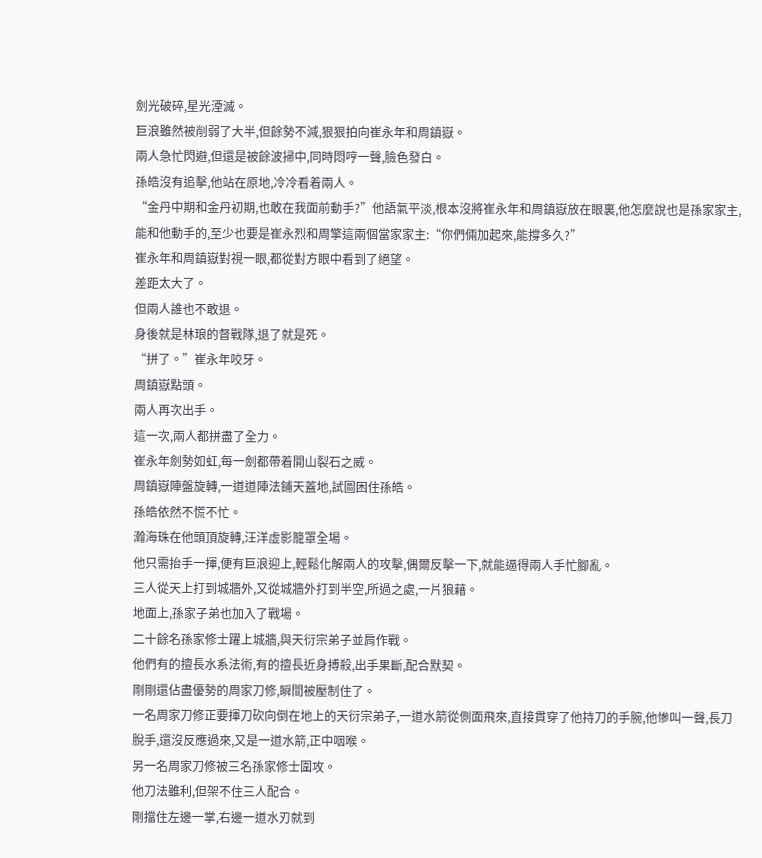劍光破碎,星光湮滅。
巨浪雖然被削弱了大半,但餘勢不減,狠狠拍向崔永年和周鎮嶽。
兩人急忙閃避,但還是被餘波掃中,同時悶哼一聲,臉色發白。
孫皓沒有追擊,他站在原地,冷冷看着兩人。
“金丹中期和金丹初期,也敢在我面前動手?”他語氣平淡,根本沒將崔永年和周鎮嶽放在眼裏,他怎麼說也是孫家家主,能和他動手的,至少也要是崔永烈和周擎這兩個當家家主:“你們倆加起來,能撐多久?”
崔永年和周鎮嶽對視一眼,都從對方眼中看到了絕望。
差距太大了。
但兩人誰也不敢退。
身後就是林琅的督戰隊,退了就是死。
“拼了。”崔永年咬牙。
周鎮嶽點頭。
兩人再次出手。
這一次,兩人都拼盡了全力。
崔永年劍勢如虹,每一劍都帶着開山裂石之威。
周鎮嶽陣盤旋轉,一道道陣法鋪天蓋地,試圖困住孫皓。
孫皓依然不慌不忙。
瀚海珠在他頭頂旋轉,汪洋虛影籠罩全場。
他只需抬手一揮,便有巨浪迎上,輕鬆化解兩人的攻擊,偶爾反擊一下,就能逼得兩人手忙腳亂。
三人從天上打到城牆外,又從城牆外打到半空,所過之處,一片狼藉。
地面上,孫家子弟也加入了戰場。
二十餘名孫家修士躍上城牆,與天衍宗弟子並肩作戰。
他們有的擅長水系法術,有的擅長近身搏殺,出手果斷,配合默契。
剛剛還佔盡優勢的周家刀修,瞬間被壓制住了。
一名周家刀修正要揮刀砍向倒在地上的天衍宗弟子,一道水箭從側面飛來,直接貫穿了他持刀的手腕,他慘叫一聲,長刀脫手,還沒反應過來,又是一道水箭,正中咽喉。
另一名周家刀修被三名孫家修士圍攻。
他刀法雖利,但架不住三人配合。
剛擋住左邊一掌,右邊一道水刃就到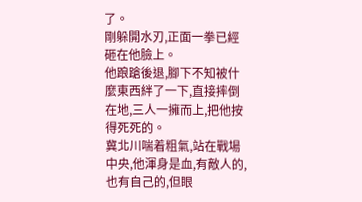了。
剛躲開水刃,正面一拳已經砸在他臉上。
他踉蹌後退,腳下不知被什麼東西絆了一下,直接摔倒在地,三人一擁而上,把他按得死死的。
冀北川喘着粗氣,站在戰場中央,他渾身是血,有敵人的,也有自己的,但眼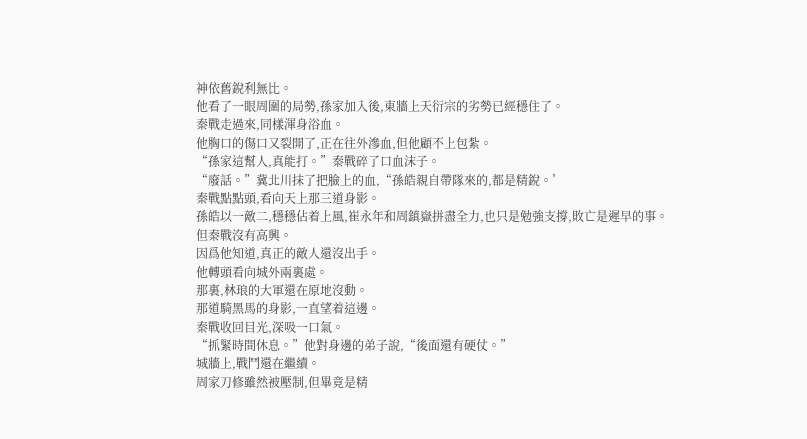神依舊銳利無比。
他看了一眼周圍的局勢,孫家加入後,東牆上天衍宗的劣勢已經穩住了。
秦戰走過來,同樣渾身浴血。
他胸口的傷口又裂開了,正在往外滲血,但他顧不上包紮。
“孫家這幫人,真能打。”秦戰碎了口血沫子。
“廢話。”冀北川抹了把臉上的血,“孫皓親自帶隊來的,都是精銳。’
秦戰點點頭,看向天上那三道身影。
孫皓以一敵二,穩穩佔着上風,崔永年和周鎮嶽拼盡全力,也只是勉強支撐,敗亡是遲早的事。
但秦戰沒有高興。
因爲他知道,真正的敵人還沒出手。
他轉頭看向城外兩裏處。
那裏,林琅的大軍還在原地沒動。
那道騎黑馬的身影,一直望着這邊。
秦戰收回目光,深吸一口氣。
“抓緊時間休息。”他對身邊的弟子說,“後面還有硬仗。”
城牆上,戰鬥還在繼續。
周家刀修雖然被壓制,但畢竟是精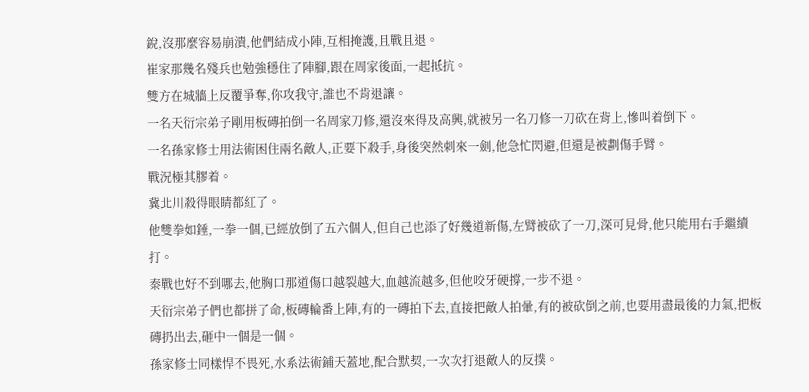銳,沒那麼容易崩潰,他們結成小陣,互相掩護,且戰且退。
崔家那幾名殘兵也勉強穩住了陣腳,跟在周家後面,一起抵抗。
雙方在城牆上反覆爭奪,你攻我守,誰也不肯退讓。
一名天衍宗弟子剛用板磚拍倒一名周家刀修,還沒來得及高興,就被另一名刀修一刀砍在背上,慘叫着倒下。
一名孫家修士用法術困住兩名敵人,正要下殺手,身後突然刺來一劍,他急忙閃避,但還是被劃傷手臂。
戰況極其膠着。
冀北川殺得眼睛都紅了。
他雙拳如錘,一拳一個,已經放倒了五六個人,但自己也添了好幾道新傷,左臂被砍了一刀,深可見骨,他只能用右手繼續打。
秦戰也好不到哪去,他胸口那道傷口越裂越大,血越流越多,但他咬牙硬撐,一步不退。
天衍宗弟子們也都拼了命,板磚輪番上陣,有的一磚拍下去,直接把敵人拍暈,有的被砍倒之前,也要用盡最後的力氣,把板磚扔出去,砸中一個是一個。
孫家修士同樣悍不畏死,水系法術鋪天蓋地,配合默契,一次次打退敵人的反撲。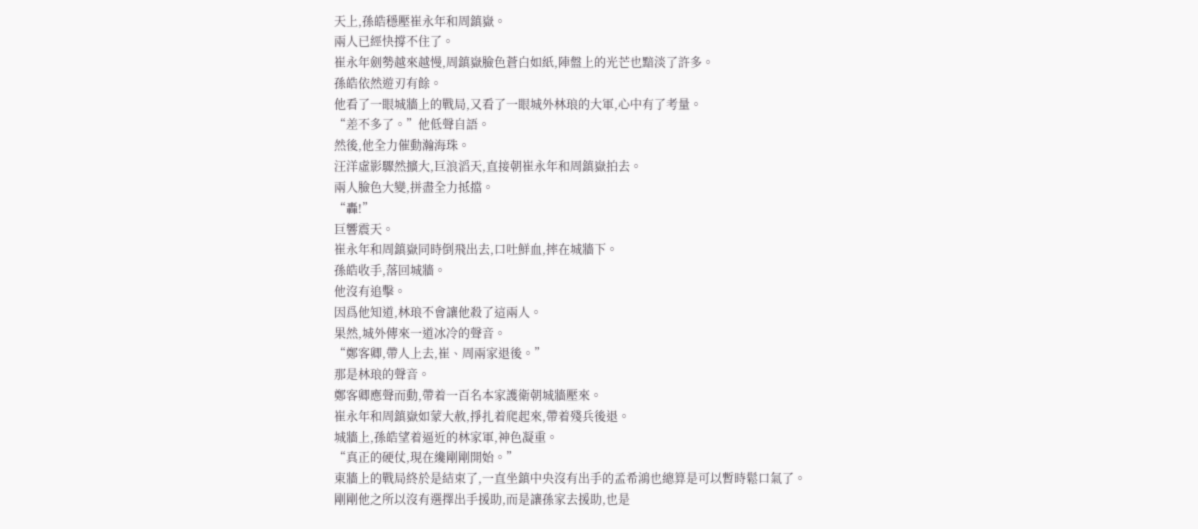天上,孫皓穩壓崔永年和周鎮嶽。
兩人已經快撐不住了。
崔永年劍勢越來越慢,周鎮嶽臉色蒼白如紙,陣盤上的光芒也黯淡了許多。
孫皓依然遊刃有餘。
他看了一眼城牆上的戰局,又看了一眼城外林琅的大軍,心中有了考量。
“差不多了。”他低聲自語。
然後,他全力催動瀚海珠。
汪洋虛影驟然擴大,巨浪滔天,直接朝崔永年和周鎮嶽拍去。
兩人臉色大變,拼盡全力抵擋。
“轟!”
巨響震天。
崔永年和周鎮嶽同時倒飛出去,口吐鮮血,摔在城牆下。
孫皓收手,落回城牆。
他沒有追擊。
因爲他知道,林琅不會讓他殺了這兩人。
果然,城外傳來一道冰冷的聲音。
“鄭客卿,帶人上去,崔、周兩家退後。”
那是林琅的聲音。
鄭客卿應聲而動,帶着一百名本家護衛朝城牆壓來。
崔永年和周鎮嶽如蒙大赦,掙扎着爬起來,帶着殘兵後退。
城牆上,孫皓望着逼近的林家軍,神色凝重。
“真正的硬仗,現在纔剛剛開始。”
東牆上的戰局終於是結束了,一直坐鎮中央沒有出手的孟希鴻也總算是可以暫時鬆口氣了。
剛剛他之所以沒有選擇出手援助,而是讓孫家去援助,也是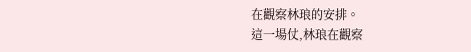在觀察林琅的安排。
這一場仗,林琅在觀察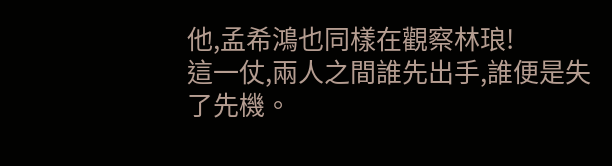他,孟希鴻也同樣在觀察林琅!
這一仗,兩人之間誰先出手,誰便是失了先機。